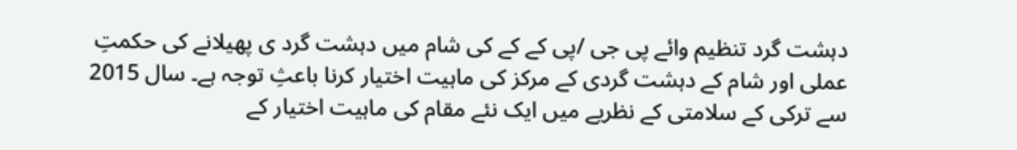دہشت گرد تنظیم وائے پی جی /پی کے کے کی شام میں دہشت گرد ی پھیلانے کی حکمتِ عملی اور شام کے دہشت گردی کے مرکز کی ماہیت اختیار کرنا باعثِ توجہ ہے۔ سال 2015 سے ترکی کے سلامتی کے نظریے میں ایک نئے مقام کی ماہیت اختیار کے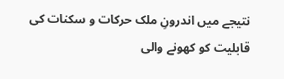نتیجے میں اندرونِ ملک حرکات و سکنات کی قابلیت کو کھونے والی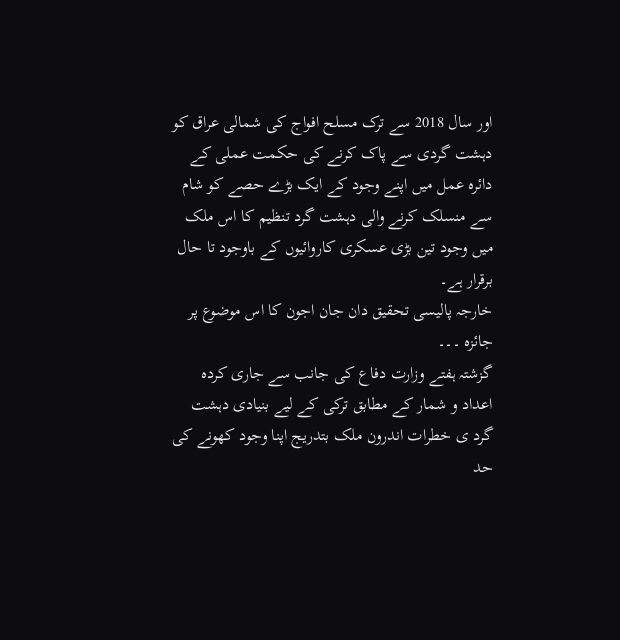اور سال 2018 سے ترک مسلح افواج کی شمالی عراق کو دہشت گردی سے پاک کرنے کی حکمت عملی کے دائرہ عمل میں اپنے وجود کے ایک بڑے حصے کو شام سے منسلک کرنے والی دہشت گرد تنظیم کا اس ملک میں وجود تین بڑی عسکری کاروائیوں کے باوجود تا حال برقرار ہے۔
خارجہ پالیسی تحقیق دان جان اجون کا اس موضوع پر جائزہ ۔۔۔
گزشتہ ہفتے وزارت دفاع کی جانب سے جاری کردہ اعداد و شمار کے مطابق ترکی کے لیے بنیادی دہشت گرد ی خطرات اندرون ملک بتدریج اپنا وجود کھونے کی حد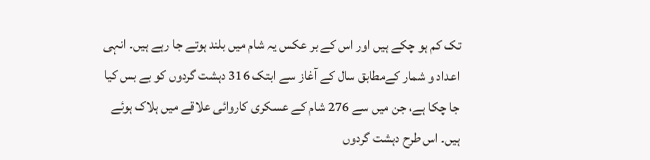تک کم ہو چکے ہیں اور اس کے بر عکس یہ شام میں بلند ہوتے جا رہے ہیں۔ انہی اعداد و شمار کےمطابق سال کے آغاز سے ابتک 316 دہشت گردوں کو بے بس کیا جا چکا ہے، جن میں سے 276 شام کے عسکری کاروائی علاقے میں ہلاک ہوئے ہیں۔ اس طرح دہشت گردوں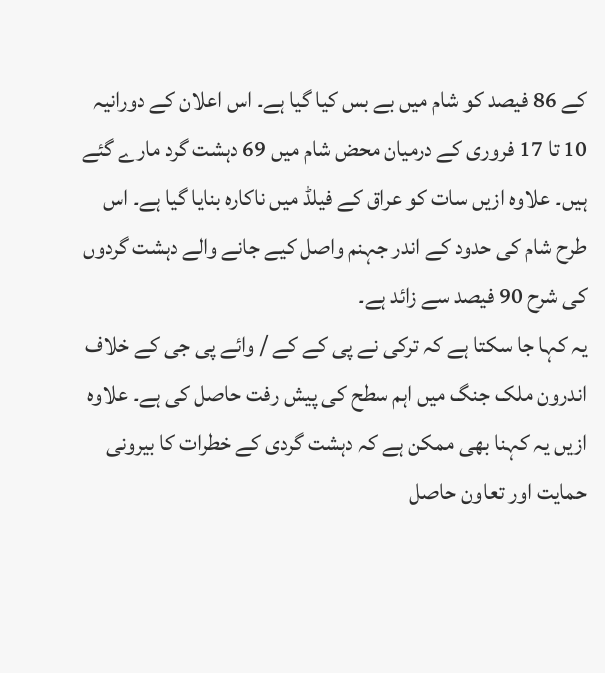کے 86 فیصد کو شام میں بے بس کیا گیا ہے۔ اس اعلان کے دورانیہ 10 تا 17 فروری کے درمیان محض شام میں 69 دہشت گرد مارے گئے ہیں۔ علاوہ ازیں سات کو عراق کے فیلڈ میں ناکارہ بنایا گیا ہے۔ اس طرح شام کی حدود کے اندر جہنم واصل کیے جانے والے دہشت گردوں کی شرح 90 فیصد سے زائد ہے۔
یہ کہا جا سکتا ہے کہ ترکی نے پی کے کے / وائے پی جی کے خلاف اندرون ملک جنگ میں اہم سطح کی پیش رفت حاصل کی ہے۔ علاوہ ازیں یہ کہنا بھی ممکن ہے کہ دہشت گردی کے خطرات کا بیرونی حمایت اور تعاون حاصل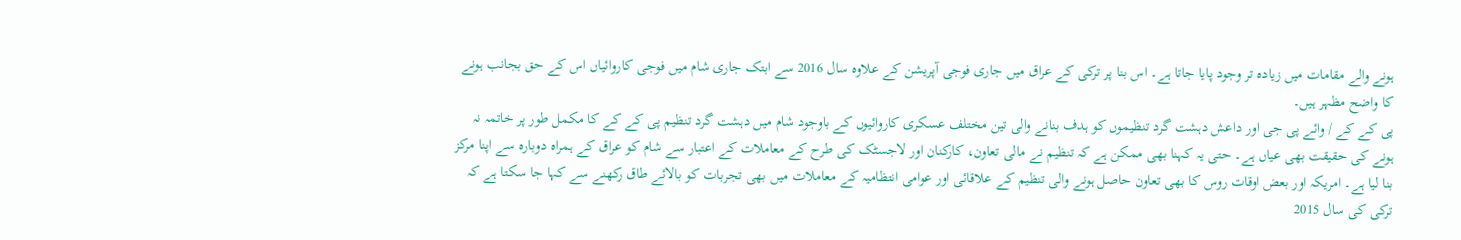ہونے والے مقامات میں زیادہ تر وجود پایا جاتا ہے۔ اس بنا پر ترکی کے عراق میں جاری فوجی آپریشن کے علاوہ سال 2016 سے ابتک جاری شام میں فوجی کاروائیاں اس کے حق بجانب ہونے کا واضح مظہر ہیں۔
پی کے کے / وائے پی جی اور داعش دہشت گرد تنظیموں کو ہدف بنانے والی تین مختلف عسکری کاروائیوں کے باوجود شام میں دہشت گرد تنظیم پی کے کے کا مکمل طور پر خاتمہ نہ ہونے کی حقیقت بھی عیاں ہے۔ حتی یہ کہنا بھی ممکن ہے کہ تنظیم نے مالی تعاون، کارکنان اور لاجسٹک کی طرح کے معاملات کے اعتبار سے شام کو عراق کے ہمراہ دوبارہ سے اپنا مرکز بنا لیا ہے۔ امریکہ اور بعض اوقات روس کا بھی تعاون حاصل ہونے والی تنظیم کے علاقائی اور عوامی انتظامیہ کے معاملات میں بھی تجربات کو بالائے طاق رکھنے سے کہا جا سکتا ہے کہ ترکی کی سال 2015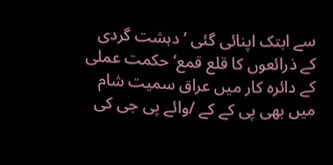سے ابتک اپنائی گئی ’دہشت گردی کے ذرائعوں کا قلع قمع‘ حکمت عملی کے دائرہ کار میں عراق سمیت شام میں بھی پی کے کے /وائے پی جی کی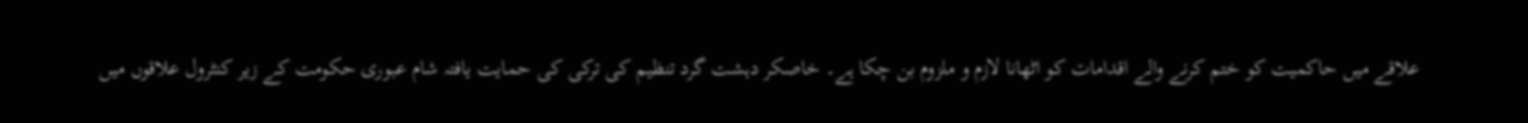علاقے میں حاکمیت کو ختم کرنے والے اقدامات کو اٹھانا لازم و ملزوم بن چکا ہے۔ خاصکر دہشت گرد تنظیم کی ترکی کی حمایت یافتہ شام عبوری حکومت کے زیر کنٹرول علاقوں میں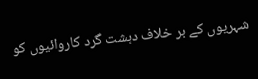شہریوں کے بر خلاف دہشت گرد کاروائیوں کو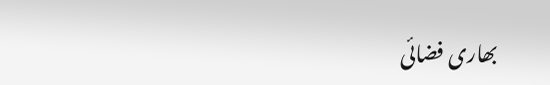بھاری فضائی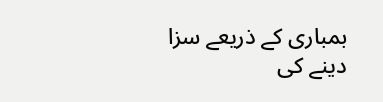بمباری کے ذریعے سزا دینے کی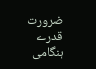ضرورت قدرے ہنگامی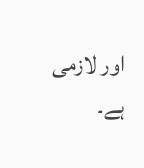اور لازمی ہے۔